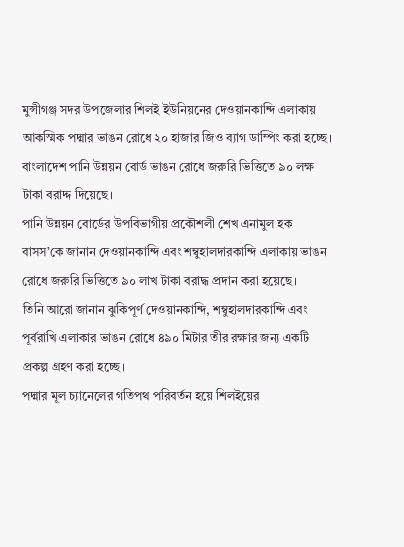মুন্সীগঞ্জ সদর উপজেলার শিলই ইউনিয়নের দেওয়ানকান্দি এলাকায় আকস্মিক পদ্মার ভাঙন রোধে ২০ হাজার জিও ব্যাগ ডাম্পিং করা হচ্ছে। বাংলাদেশ পানি উন্নয়ন বোর্ড ভাঙন রোধে জরুরি ভিত্তিতে ৯০ লক্ষ টাকা বরাদ্দ দিয়েছে।
পানি উন্নয়ন বোর্ডের উপবিভাগীয় প্রকৌশলী শেখ এনামুল হক বাসস’কে জানান দেওয়ানকান্দি এবং শম্বুহালদারকান্দি এলাকায় ভাঙন রোধে জরুরি ভিত্তিতে ৯০ লাখ টাকা বরাদ্ধ প্রদান করা হয়েছে।
তিনি আরো জানান ঝুকিপূর্ণ দেওয়ানকান্দি, শম্বুহালদারকান্দি এবং পূর্বরাখি এলাকার ভাঙন রোধে ৪৯০ মিটার তীর রক্ষার জন্য একটি প্রকল্প গ্রহণ করা হচ্ছে।
পদ্মার মূল চ্যানেলের গতিপথ পরিবর্তন হয়ে শিলইয়ের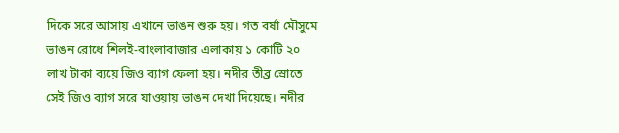দিকে সরে আসায় এখানে ভাঙন শুরু হয়। গত বর্ষা মৌসুমে ভাঙন রোধে শিলই-বাংলাবাজার এলাকায় ১ কোটি ২০ লাখ টাকা ব্যয়ে জিও ব্যাগ ফেলা হয়। নদীর তীব্র স্রোতে সেই জিও ব্যাগ সরে যাওয়ায় ভাঙন দেখা দিয়েছে। নদীর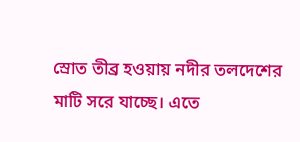স্রোত তীব্র হওয়ায় নদীর তলদেশের মাটি সরে যাচ্ছে। এতে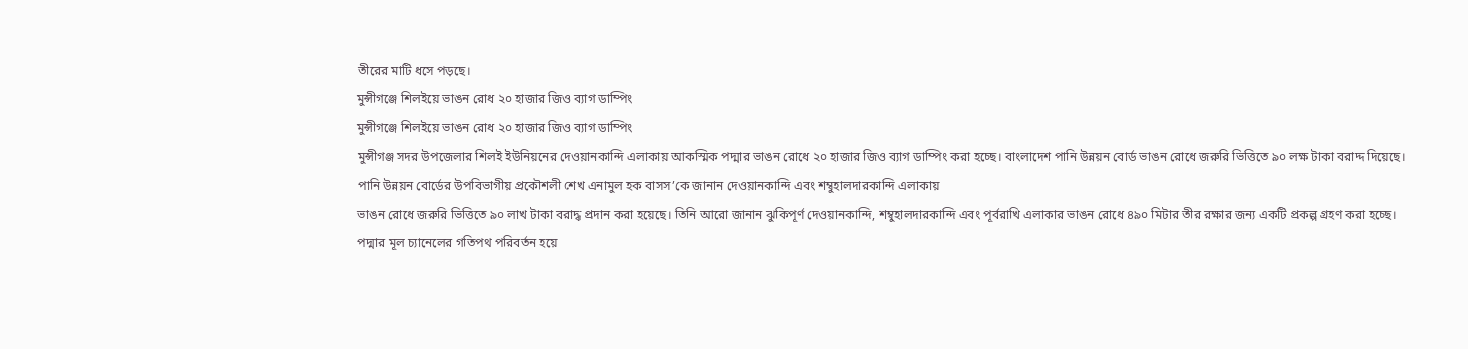তীরের মাটি ধসে পড়ছে।
মুন্সীগঞ্জে শিলইয়ে ভাঙন রোধ ২০ হাজার জিও ব্যাগ ডাম্পিং
মুন্সীগঞ্জে শিলইয়ে ভাঙন রোধ ২০ হাজার জিও ব্যাগ ডাম্পিং
মুন্সীগঞ্জ সদর উপজেলার শিলই ইউনিয়নের দেওয়ানকান্দি এলাকায় আকস্মিক পদ্মার ভাঙন রোধে ২০ হাজার জিও ব্যাগ ডাম্পিং করা হচ্ছে। বাংলাদেশ পানি উন্নয়ন বোর্ড ভাঙন রোধে জরুরি ভিত্তিতে ৯০ লক্ষ টাকা বরাদ্দ দিয়েছে। পানি উন্নয়ন বোর্ডের উপবিভাগীয় প্রকৌশলী শেখ এনামুল হক বাসস’কে জানান দেওয়ানকান্দি এবং শম্বুহালদারকান্দি এলাকায়
ভাঙন রোধে জরুরি ভিত্তিতে ৯০ লাখ টাকা বরাদ্ধ প্রদান করা হয়েছে। তিনি আরো জানান ঝুকিপূর্ণ দেওয়ানকান্দি, শম্বুহালদারকান্দি এবং পূর্বরাখি এলাকার ভাঙন রোধে ৪৯০ মিটার তীর রক্ষার জন্য একটি প্রকল্প গ্রহণ করা হচ্ছে। পদ্মার মূল চ্যানেলের গতিপথ পরিবর্তন হয়ে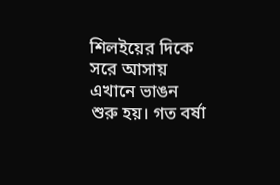শিলইয়ের দিকে সরে আসায় এখানে ভাঙন
শুরু হয়। গত বর্ষা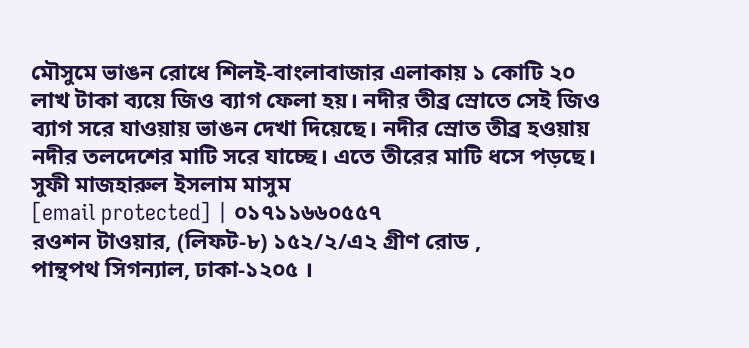মৌসুমে ভাঙন রোধে শিলই-বাংলাবাজার এলাকায় ১ কোটি ২০ লাখ টাকা ব্যয়ে জিও ব্যাগ ফেলা হয়। নদীর তীব্র স্রোতে সেই জিও ব্যাগ সরে যাওয়ায় ভাঙন দেখা দিয়েছে। নদীর স্রোত তীব্র হওয়ায় নদীর তলদেশের মাটি সরে যাচ্ছে। এতে তীরের মাটি ধসে পড়ছে।
সুফী মাজহারুল ইসলাম মাসুম
[email protected] | ০১৭১১৬৬০৫৫৭
রওশন টাওয়ার, (লিফট-৮) ১৫২/২/এ২ গ্রীণ রোড ,
পান্থপথ সিগন্যাল, ঢাকা-১২০৫ ।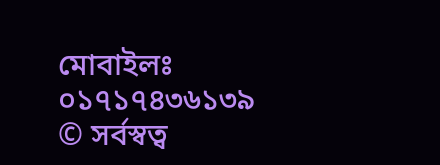মোবাইলঃ ০১৭১৭৪৩৬১৩৯
© সর্বস্বত্ব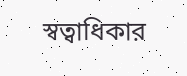স্বত্বাধিকার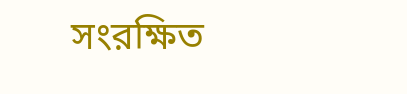সংরক্ষিত